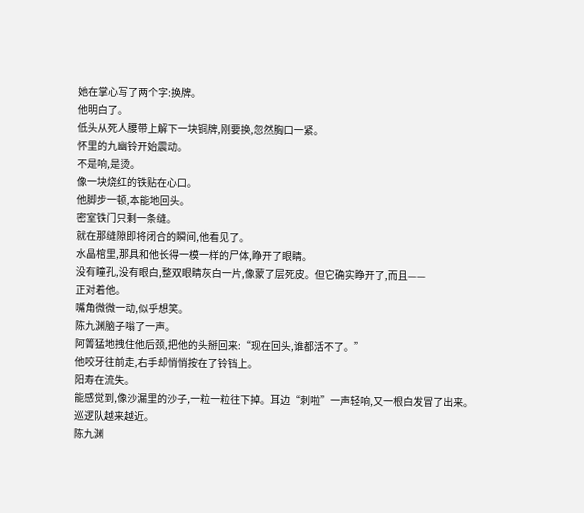她在掌心写了两个字:换牌。
他明白了。
低头从死人腰带上解下一块铜牌,刚要换,忽然胸口一紧。
怀里的九幽铃开始震动。
不是响,是烫。
像一块烧红的铁贴在心口。
他脚步一顿,本能地回头。
密室铁门只剩一条缝。
就在那缝隙即将闭合的瞬间,他看见了。
水晶棺里,那具和他长得一模一样的尸体,睁开了眼睛。
没有瞳孔,没有眼白,整双眼睛灰白一片,像蒙了层死皮。但它确实睁开了,而且——
正对着他。
嘴角微微一动,似乎想笑。
陈九渊脑子嗡了一声。
阿箐猛地拽住他后颈,把他的头掰回来:“现在回头,谁都活不了。”
他咬牙往前走,右手却悄悄按在了铃铛上。
阳寿在流失。
能感觉到,像沙漏里的沙子,一粒一粒往下掉。耳边“刺啦”一声轻响,又一根白发冒了出来。
巡逻队越来越近。
陈九渊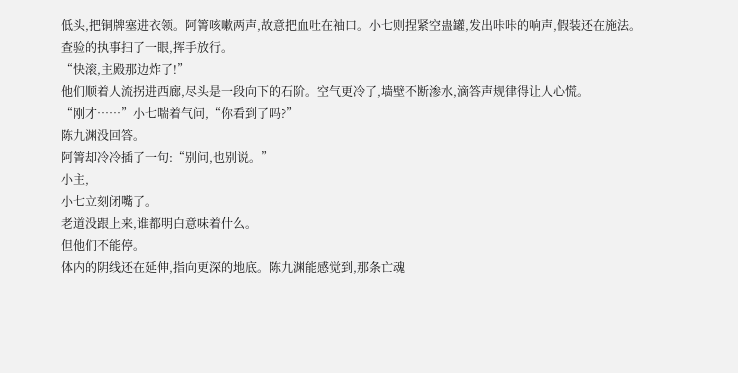低头,把铜牌塞进衣领。阿箐咳嗽两声,故意把血吐在袖口。小七则捏紧空蛊罐,发出咔咔的响声,假装还在施法。
查验的执事扫了一眼,挥手放行。
“快滚,主殿那边炸了!”
他们顺着人流拐进西廊,尽头是一段向下的石阶。空气更冷了,墙壁不断渗水,滴答声规律得让人心慌。
“刚才……”小七喘着气问,“你看到了吗?”
陈九渊没回答。
阿箐却冷冷插了一句:“别问,也别说。”
小主,
小七立刻闭嘴了。
老道没跟上来,谁都明白意味着什么。
但他们不能停。
体内的阴线还在延伸,指向更深的地底。陈九渊能感觉到,那条亡魂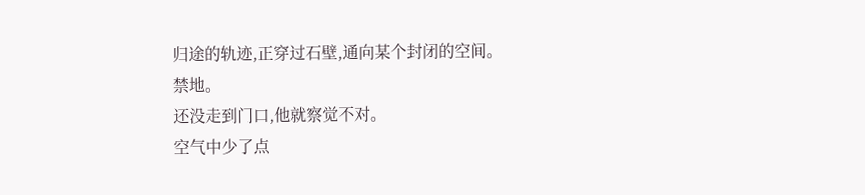归途的轨迹,正穿过石壁,通向某个封闭的空间。
禁地。
还没走到门口,他就察觉不对。
空气中少了点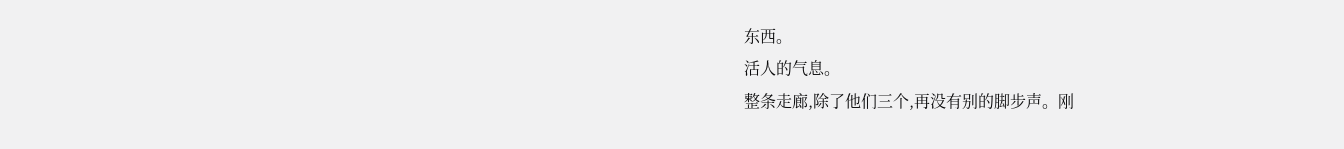东西。
活人的气息。
整条走廊,除了他们三个,再没有别的脚步声。刚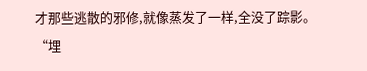才那些逃散的邪修,就像蒸发了一样,全没了踪影。
“埋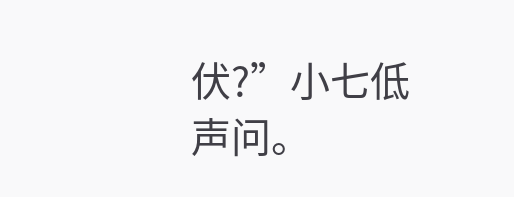伏?”小七低声问。